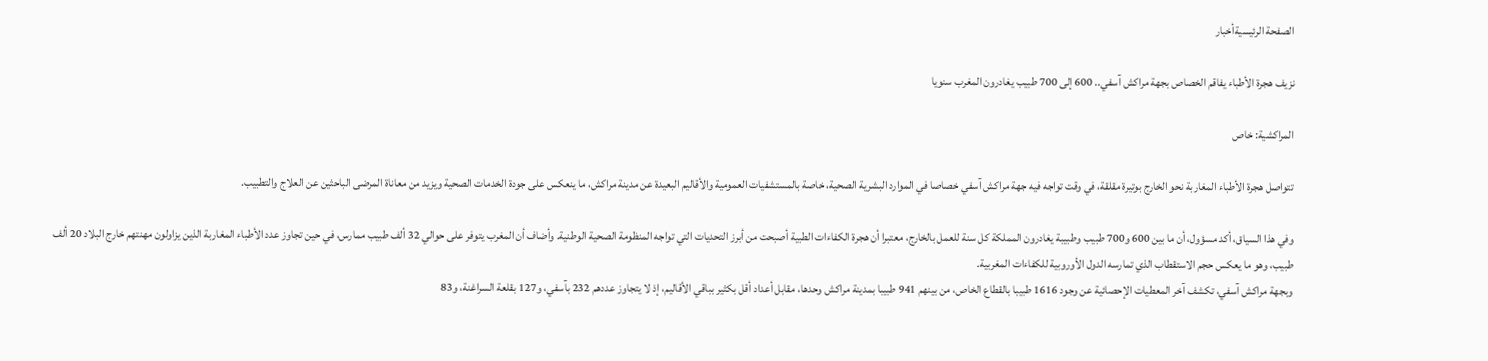الصفحة الرئيسيةأخبار

نزيف هجرة الأطباء يفاقم الخصاص بجهة مراكش آسفي.. 600 إلى 700 طبيب يغادرون المغرب سنويا

المراكشية: خاص

تتواصل هجرة الأطباء المغاربة نحو الخارج بوتيرة مقلقة، في وقت تواجه فيه جهة مراكش آسفي خصاصا في الموارد البشرية الصحية، خاصة بالمستشفيات العمومية والأقاليم البعيدة عن مدينة مراكش، ما ينعكس على جودة الخدمات الصحية ويزيد من معاناة المرضى الباحثين عن العلاج والتطبيب.

وفي هذا السياق، أكد مسؤول، أن ما بين 600 و700 طبيب وطبيبة يغادرون المملكة كل سنة للعمل بالخارج، معتبرا أن هجرة الكفاءات الطبية أصبحت من أبرز التحديات التي تواجه المنظومة الصحية الوطنية. وأضاف أن المغرب يتوفر على حوالي 32 ألف طبيب ممارس، في حين تجاوز عدد الأطباء المغاربة الذين يزاولون مهنتهم خارج البلاد 20 ألف طبيب، وهو ما يعكس حجم الاستقطاب الذي تمارسه الدول الأوروبية للكفاءات المغربية.
وبجهة مراكش آسفي، تكشف آخر المعطيات الإحصائية عن وجود 1616 طبيبا بالقطاع الخاص، من بينهم 941 طبيبا بمدينة مراكش وحدها، مقابل أعداد أقل بكثير بباقي الأقاليم، إذ لا يتجاوز عددهم 232 بآسفي، و127 بقلعة السراغنة، و83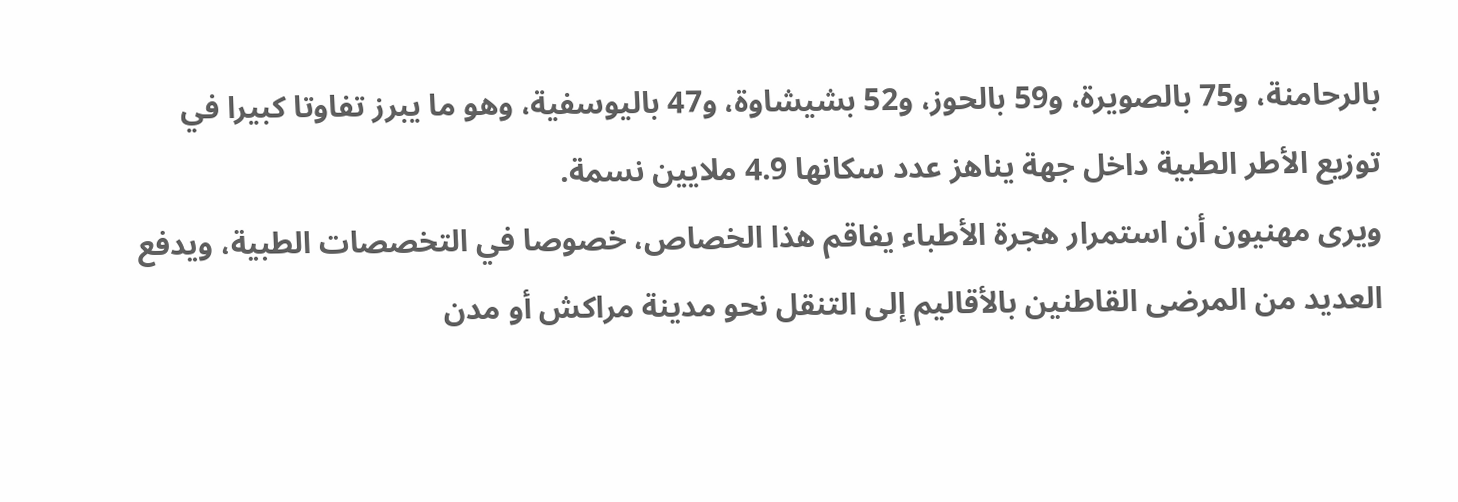بالرحامنة، و75 بالصويرة، و59 بالحوز، و52 بشيشاوة، و47 باليوسفية، وهو ما يبرز تفاوتا كبيرا في توزيع الأطر الطبية داخل جهة يناهز عدد سكانها 4.9 ملايين نسمة.
ويرى مهنيون أن استمرار هجرة الأطباء يفاقم هذا الخصاص، خصوصا في التخصصات الطبية، ويدفع العديد من المرضى القاطنين بالأقاليم إلى التنقل نحو مدينة مراكش أو مدن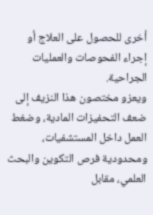أخرى للحصول على العلاج أو إجراء الفحوصات والعمليات الجراحية.
ويعزو مختصون هذا النزيف إلى ضعف التحفيزات المادية، وضغط العمل داخل المستشفيات، ومحدودية فرص التكوين والبحث العلمي، مقابل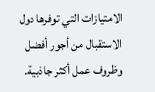الامتيازات التي توفرها دول الاستقبال من أجور أفضل وظروف عمل أكثر جاذبية.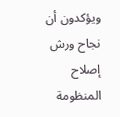ويؤكدون أن نجاح ورش إصلاح المنظومة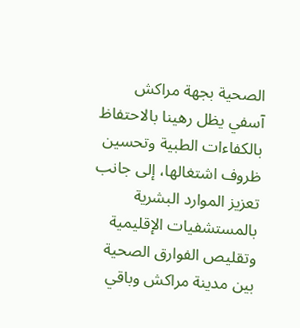الصحية بجهة مراكش آسفي يظل رهينا بالاحتفاظ بالكفاءات الطبية وتحسين ظروف اشتغالها، إلى جانب تعزيز الموارد البشرية بالمستشفيات الإقليمية وتقليص الفوارق الصحية بين مدينة مراكش وباقي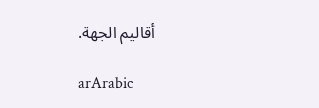أقاليم الجهة.

arArabic